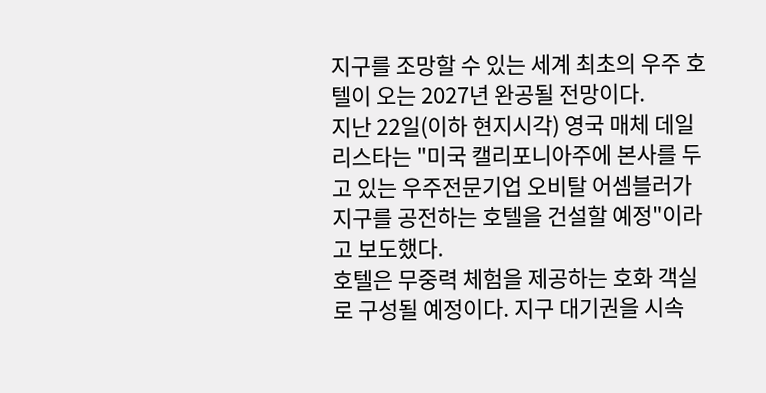지구를 조망할 수 있는 세계 최초의 우주 호텔이 오는 2027년 완공될 전망이다.
지난 22일(이하 현지시각) 영국 매체 데일리스타는 "미국 캘리포니아주에 본사를 두고 있는 우주전문기업 오비탈 어셈블러가 지구를 공전하는 호텔을 건설할 예정"이라고 보도했다.
호텔은 무중력 체험을 제공하는 호화 객실로 구성될 예정이다. 지구 대기권을 시속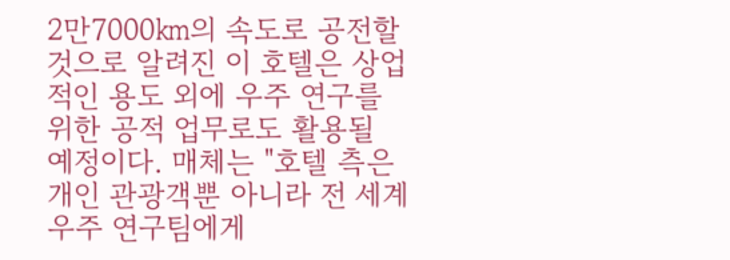2만7000㎞의 속도로 공전할 것으로 알려진 이 호텔은 상업적인 용도 외에 우주 연구를 위한 공적 업무로도 활용될 예정이다. 매체는 "호텔 측은 개인 관광객뿐 아니라 전 세계 우주 연구팀에게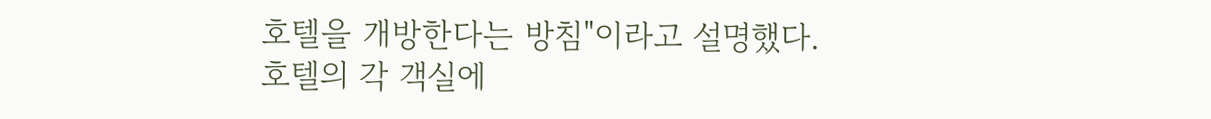호텔을 개방한다는 방침"이라고 설명했다.
호텔의 각 객실에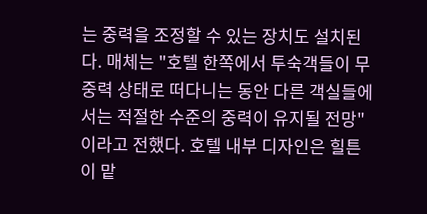는 중력을 조정할 수 있는 장치도 설치된다. 매체는 "호텔 한쪽에서 투숙객들이 무중력 상태로 떠다니는 동안 다른 객실들에서는 적절한 수준의 중력이 유지될 전망"이라고 전했다. 호텔 내부 디자인은 힐튼이 맡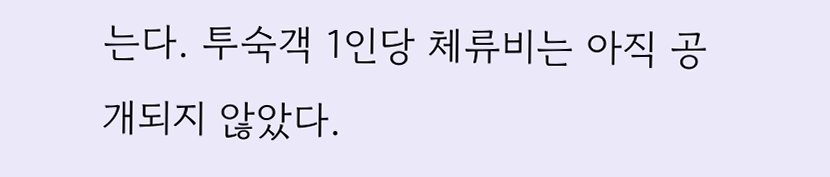는다. 투숙객 1인당 체류비는 아직 공개되지 않았다.